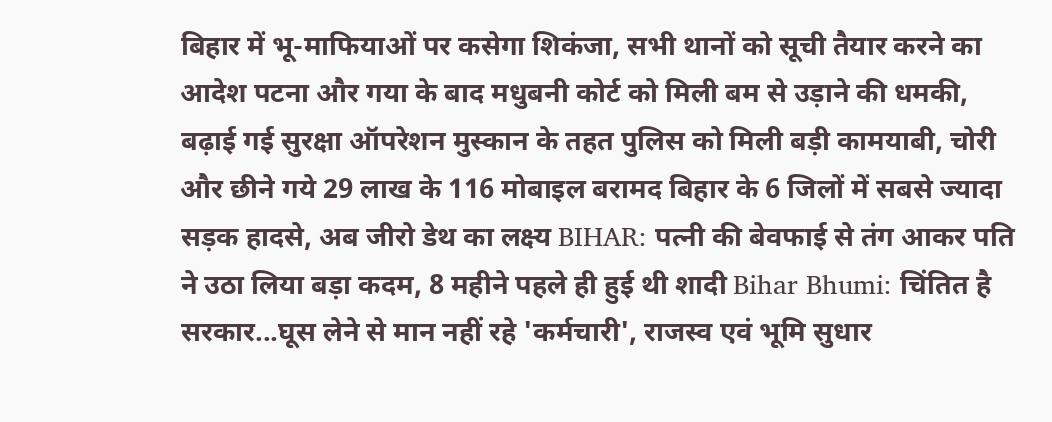बिहार में भू-माफियाओं पर कसेगा शिकंजा, सभी थानों को सूची तैयार करने का आदेश पटना और गया के बाद मधुबनी कोर्ट को मिली बम से उड़ाने की धमकी, बढ़ाई गई सुरक्षा ऑपरेशन मुस्कान के तहत पुलिस को मिली बड़ी कामयाबी, चोरी और छीने गये 29 लाख के 116 मोबाइल बरामद बिहार के 6 जिलों में सबसे ज्यादा सड़क हादसे, अब जीरो डेथ का लक्ष्य BIHAR: पत्नी की बेवफाई से तंग आकर पति ने उठा लिया बड़ा कदम, 8 महीने पहले ही हुई थी शादी Bihar Bhumi: चिंतित है सरकार...घूस लेने से मान नहीं रहे 'कर्मचारी', राजस्व एवं भूमि सुधार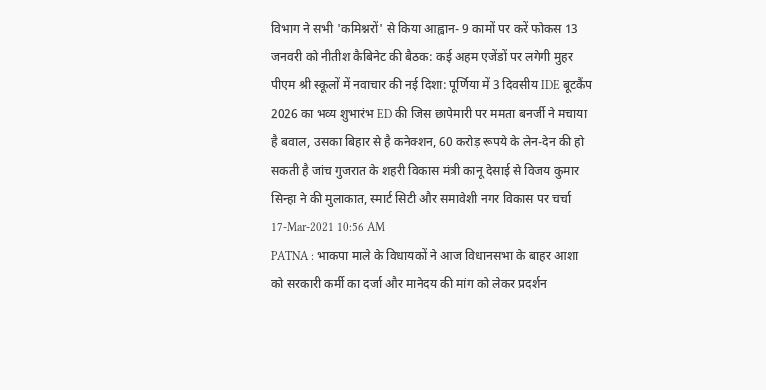विभाग ने सभी 'कमिश्नरों' से किया आह्वान- 9 कामों पर करें फोकस 13 जनवरी को नीतीश कैबिनेट की बैठक: कई अहम एजेंडों पर लगेगी मुहर पीएम श्री स्कूलों में नवाचार की नई दिशा: पूर्णिया में 3 दिवसीय IDE बूटकैंप 2026 का भव्य शुभारंभ ED की जिस छापेमारी पर ममता बनर्जी ने मचाया है बवाल, उसका बिहार से है कनेक्शन, 60 करोड़ रूपये के लेन-देन की हो सकती है जांच गुजरात के शहरी विकास मंत्री कानू देसाई से विजय कुमार सिन्हा ने की मुलाकात, स्मार्ट सिटी और समावेशी नगर विकास पर चर्चा
17-Mar-2021 10:56 AM
PATNA : भाकपा माले के विधायकों ने आज विधानसभा के बाहर आशा को सरकारी कर्मी का दर्जा और मानेदय की मांग को लेकर प्रदर्शन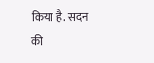किया है. सदन की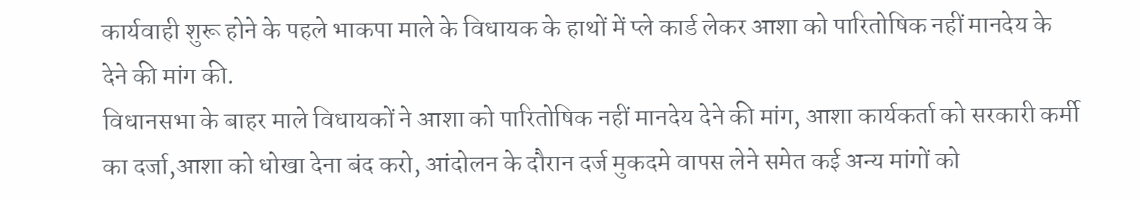कार्यवाही शुरू होने के पहले भाकपा माले के विधायक के हाथों में प्ले कार्ड लेकर आशा को पारितोषिक नहीं मानदेय के देने की मांग की.
विधानसभा के बाहर माले विधायकों ने आशा को पारितोषिक नहीं मानदेय देने की मांग, आशा कार्यकर्ता को सरकारी कर्मी का दर्जा,आशा को धोखा देना बंद करो, आंदोलन के दौरान दर्ज मुकदमे वापस लेने समेत कई अन्य मांगों को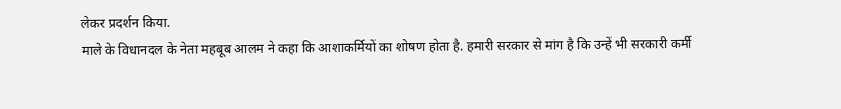लेकर प्रदर्शन किया.
माले के विधानदल के नेता महबूब आलम ने कहा कि आशाकर्मियों का शोषण होता है. हमारी सरकार से मांग है कि उन्हें भी सरकारी कर्मी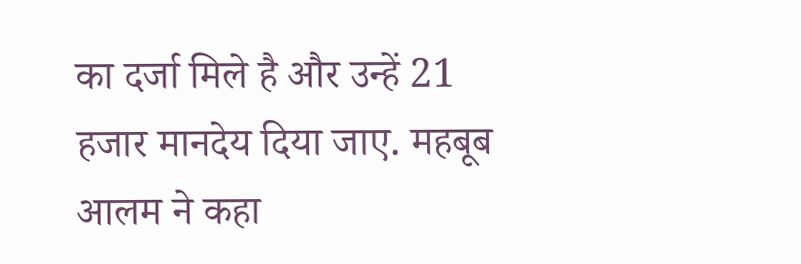का दर्जा मिले है और उन्हें 21 हजार मानदेय दिया जाए. महबूब आलम ने कहा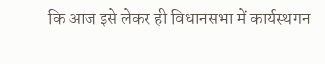कि आज इसे लेकर ही विधानसभा में कार्यस्थगन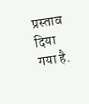प्रस्ताव दिया गया है.